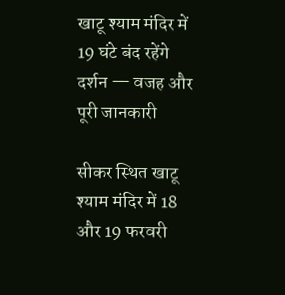खाटू श्याम मंदिर में 19 घंटे बंद रहेंगे दर्शन — वजह और पूरी जानकारी

सीकर स्थित खाटू श्याम मंदिर में 18 और 19 फरवरी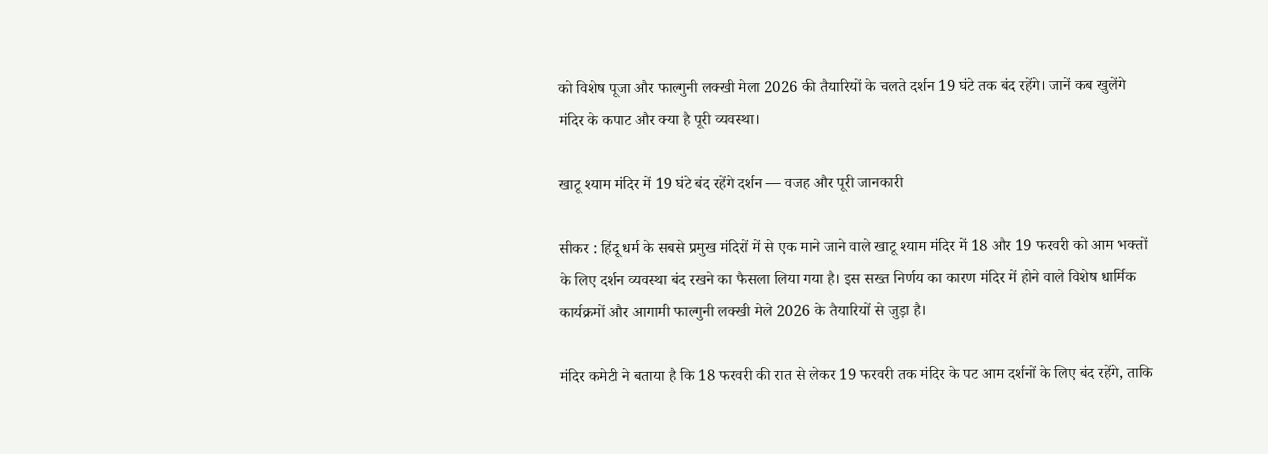को विशेष पूजा और फाल्गुनी लक्खी मेला 2026 की तैयारियों के चलते दर्शन 19 घंटे तक बंद रहेंगे। जानें कब खुलेंगे मंदिर के कपाट और क्या है पूरी व्यवस्था।

खाटू श्याम मंदिर में 19 घंटे बंद रहेंगे दर्शन — वजह और पूरी जानकारी

सीकर : हिंदू धर्म के सबसे प्रमुख मंदिरों में से एक माने जाने वाले खाटू श्याम मंदिर में 18 और 19 फरवरी को आम भक्तों के लिए दर्शन व्यवस्था बंद रखने का फैसला लिया गया है। इस सख्त निर्णय का कारण मंदिर में होने वाले विशेष धार्मिक कार्यक्रमों और आगामी फाल्गुनी लक्खी मेले 2026 के तैयारियों से जुड़ा है।

मंदिर कमेटी ने बताया है कि 18 फरवरी की रात से लेकर 19 फरवरी तक मंदिर के पट आम दर्शनों के लिए बंद रहेंगे, ताकि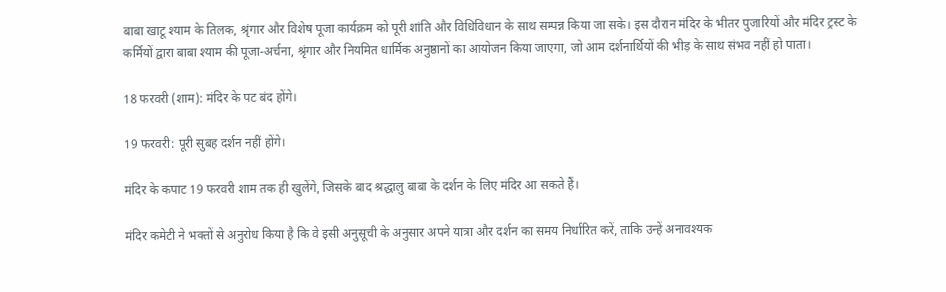बाबा खाटू श्याम के तिलक, श्रृंगार और विशेष पूजा कार्यक्रम को पूरी शांति और विधिविधान के साथ सम्पन्न किया जा सके। इस दौरान मंदिर के भीतर पुजारियों और मंदिर ट्रस्ट के कर्मियों द्वारा बाबा श्याम की पूजा-अर्चना, श्रृंगार और नियमित धार्मिक अनुष्ठानों का आयोजन किया जाएगा, जो आम दर्शनार्थियों की भीड़ के साथ संभव नहीं हो पाता।

18 फरवरी (शाम): मंदिर के पट बंद होंगे।

19 फरवरी: पूरी सुबह दर्शन नहीं होंगे।

मंदिर के कपाट 19 फरवरी शाम तक ही खुलेंगे, जिसके बाद श्रद्धालु बाबा के दर्शन के लिए मंदिर आ सकते हैं।

मंदिर कमेटी ने भक्तों से अनुरोध किया है कि वे इसी अनुसूची के अनुसार अपने यात्रा और दर्शन का समय निर्धारित करें, ताकि उन्हें अनावश्यक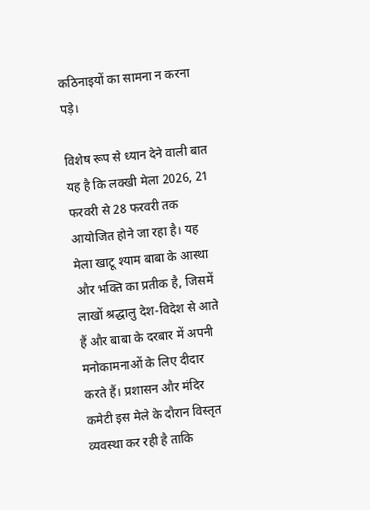कठिनाइयों का सामना न करना पड़े।

विशेष रूप से ध्यान देने वाली बात यह है कि लक्खी मेला 2026, 21 फरवरी से 28 फरवरी तक आयोजित होने जा रहा है। यह मेला खाटू श्याम बाबा के आस्था और भक्ति का प्रतीक है, जिसमें लाखों श्रद्धालु देश-विदेश से आते हैं और बाबा के दरबार में अपनी मनोकामनाओं के लिए दीदार करते हैं। प्रशासन और मंदिर कमेटी इस मेले के दौरान विस्तृत व्यवस्था कर रही है ताकि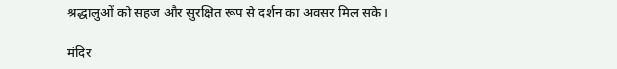श्रद्धालुओं को सहज और सुरक्षित रूप से दर्शन का अवसर मिल सके।

मंदिर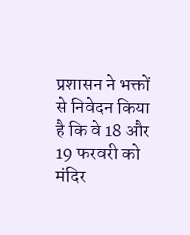प्रशासन ने भक्तों से निवेदन किया है कि वे 18 और 19 फरवरी को मंदिर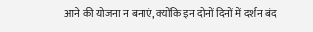आने की योजना न बनाएं, क्योंकि इन दोनों दिनों में दर्शन बंद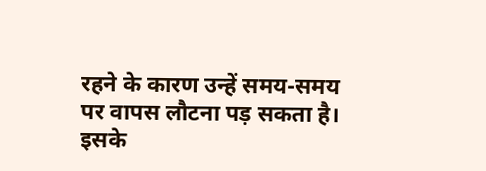रहने के कारण उन्हें समय-समय पर वापस लौटना पड़ सकता है। इसके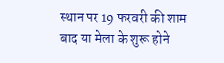स्थान पर 19 फरवरी की शाम बाद या मेला के शुरू होने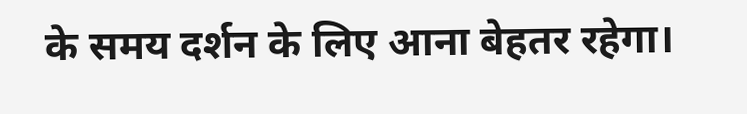के समय दर्शन के लिए आना बेहतर रहेगा।